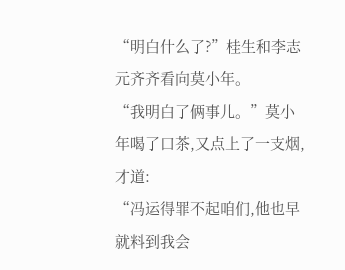“明白什么了?”桂生和李志元齐齐看向莫小年。
“我明白了俩事儿。”莫小年喝了口茶,又点上了一支烟,才道:
“冯运得罪不起咱们,他也早就料到我会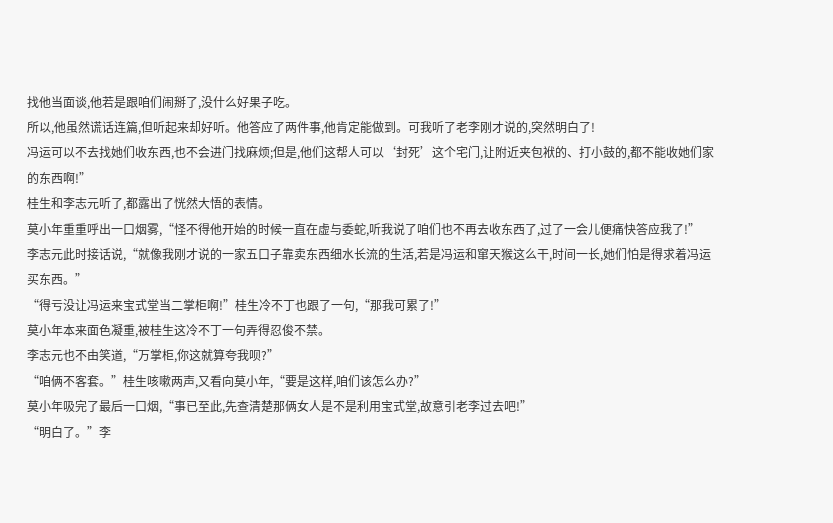找他当面谈,他若是跟咱们闹掰了,没什么好果子吃。
所以,他虽然谎话连篇,但听起来却好听。他答应了两件事,他肯定能做到。可我听了老李刚才说的,突然明白了!
冯运可以不去找她们收东西,也不会进门找麻烦;但是,他们这帮人可以‘封死’这个宅门,让附近夹包袱的、打小鼓的,都不能收她们家的东西啊!”
桂生和李志元听了,都露出了恍然大悟的表情。
莫小年重重呼出一口烟雾,“怪不得他开始的时候一直在虚与委蛇,听我说了咱们也不再去收东西了,过了一会儿便痛快答应我了!”
李志元此时接话说,“就像我刚才说的一家五口子靠卖东西细水长流的生活,若是冯运和窜天猴这么干,时间一长,她们怕是得求着冯运买东西。”
“得亏没让冯运来宝式堂当二掌柜啊!”桂生冷不丁也跟了一句,“那我可累了!”
莫小年本来面色凝重,被桂生这冷不丁一句弄得忍俊不禁。
李志元也不由笑道,“万掌柜,你这就算夸我呗?”
“咱俩不客套。”桂生咳嗽两声,又看向莫小年,“要是这样,咱们该怎么办?”
莫小年吸完了最后一口烟,“事已至此,先查清楚那俩女人是不是利用宝式堂,故意引老李过去吧!”
“明白了。”李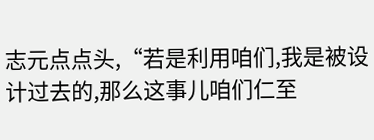志元点点头,“若是利用咱们,我是被设计过去的,那么这事儿咱们仁至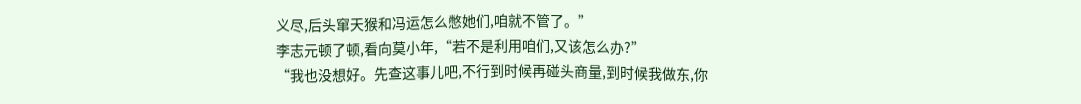义尽,后头窜天猴和冯运怎么憋她们,咱就不管了。”
李志元顿了顿,看向莫小年,“若不是利用咱们,又该怎么办?”
“我也没想好。先查这事儿吧,不行到时候再碰头商量,到时候我做东,你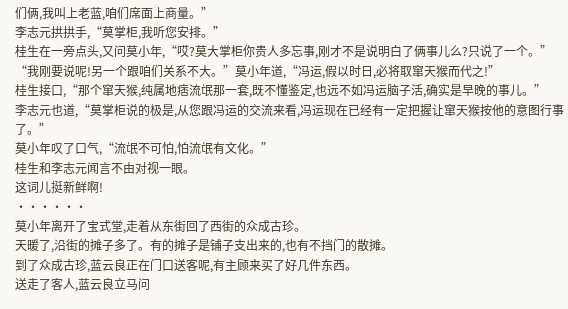们俩,我叫上老蓝,咱们席面上商量。”
李志元拱拱手,“莫掌柜,我听您安排。”
桂生在一旁点头,又问莫小年,“哎?莫大掌柜你贵人多忘事,刚才不是说明白了俩事儿么?只说了一个。”
“我刚要说呢!另一个跟咱们关系不大。”莫小年道,“冯运,假以时日,必将取窜天猴而代之!”
桂生接口,“那个窜天猴,纯属地痞流氓那一套,既不懂鉴定,也远不如冯运脑子活,确实是早晚的事儿。”
李志元也道,“莫掌柜说的极是,从您跟冯运的交流来看,冯运现在已经有一定把握让窜天猴按他的意图行事了。”
莫小年叹了口气,“流氓不可怕,怕流氓有文化。”
桂生和李志元闻言不由对视一眼。
这词儿挺新鲜啊!
······
莫小年离开了宝式堂,走着从东街回了西街的众成古珍。
天暖了,沿街的摊子多了。有的摊子是铺子支出来的,也有不挡门的散摊。
到了众成古珍,蓝云良正在门口送客呢,有主顾来买了好几件东西。
送走了客人,蓝云良立马问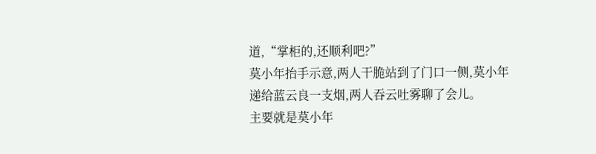道,“掌柜的,还顺利吧?”
莫小年抬手示意,两人干脆站到了门口一侧,莫小年递给蓝云良一支烟,两人吞云吐雾聊了会儿。
主要就是莫小年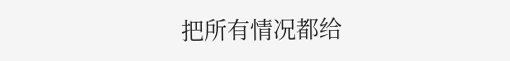把所有情况都给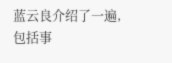蓝云良介绍了一遍,包括事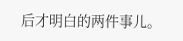后才明白的两件事儿。